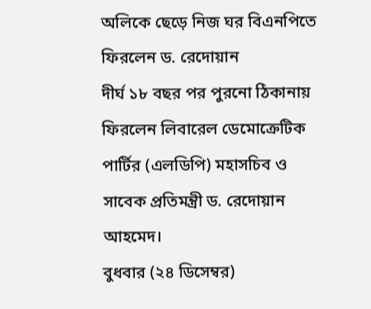অলিকে ছেড়ে নিজ ঘর বিএনপিতে ফিরলেন ড. রেদোয়ান
দীর্ঘ ১৮ বছর পর পুরনো ঠিকানায় ফিরলেন লিবারেল ডেমোক্রেটিক পার্টির (এলডিপি) মহাসচিব ও সাবেক প্রতিমন্ত্রী ড. রেদোয়ান আহমেদ।
বুধবার (২৪ ডিসেম্বর)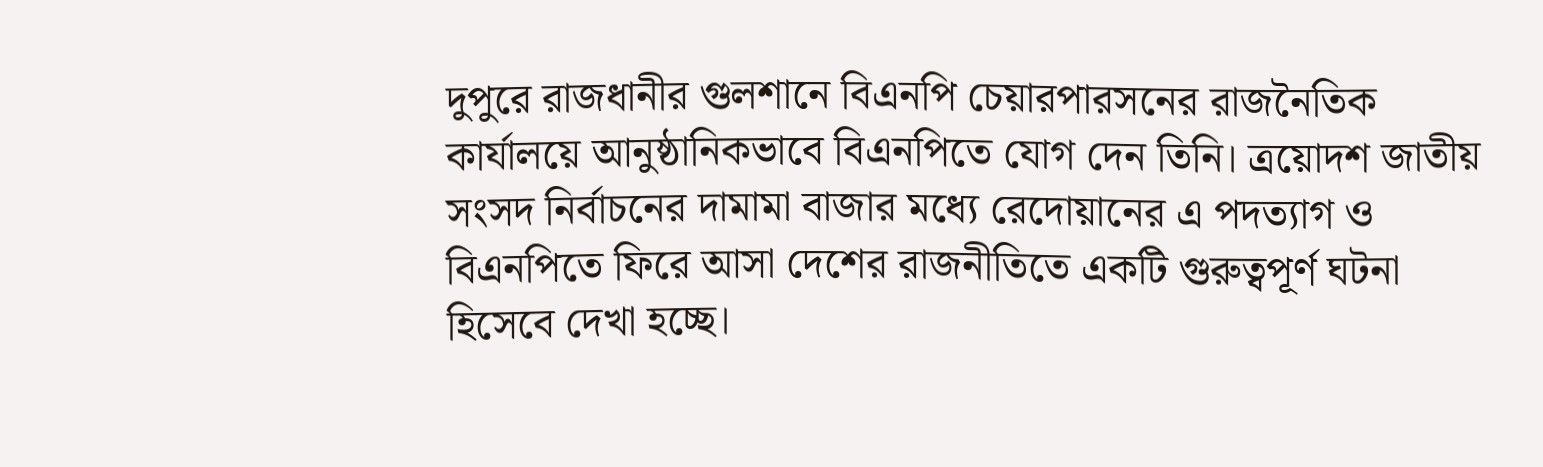দুপুরে রাজধানীর গুলশানে বিএনপি চেয়ারপারসনের রাজনৈতিক কার্যালয়ে আনুষ্ঠানিকভাবে বিএনপিতে যোগ দেন তিনি। ত্রয়োদশ জাতীয় সংসদ নির্বাচনের দামামা বাজার মধ্যে রেদোয়ানের এ পদত্যাগ ও বিএনপিতে ফিরে আসা দেশের রাজনীতিতে একটি গুরুত্বপূর্ণ ঘটনা হিসেবে দেখা হচ্ছে।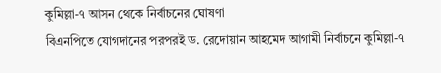কুমিল্লা-৭ আসন থেকে নির্বাচনের ঘোষণা
বিএনপিতে যোগদানের পরপরই ড. রেদোয়ান আহমেদ আগামী নির্বাচনে কুমিল্লা-৭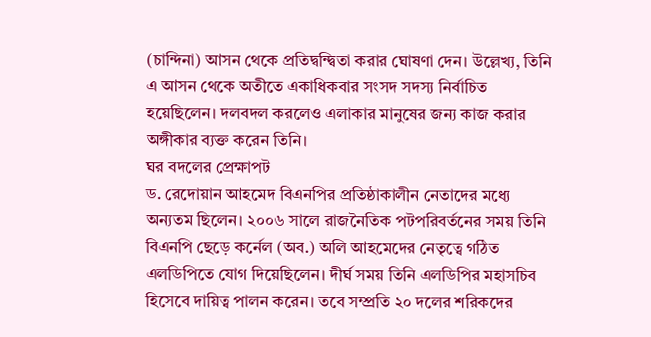(চান্দিনা) আসন থেকে প্রতিদ্বন্দ্বিতা করার ঘোষণা দেন। উল্লেখ্য, তিনি এ আসন থেকে অতীতে একাধিকবার সংসদ সদস্য নির্বাচিত হয়েছিলেন। দলবদল করলেও এলাকার মানুষের জন্য কাজ করার অঙ্গীকার ব্যক্ত করেন তিনি।
ঘর বদলের প্রেক্ষাপট
ড. রেদোয়ান আহমেদ বিএনপির প্রতিষ্ঠাকালীন নেতাদের মধ্যে অন্যতম ছিলেন। ২০০৬ সালে রাজনৈতিক পটপরিবর্তনের সময় তিনি বিএনপি ছেড়ে কর্নেল (অব.) অলি আহমেদের নেতৃত্বে গঠিত এলডিপিতে যোগ দিয়েছিলেন। দীর্ঘ সময় তিনি এলডিপির মহাসচিব হিসেবে দায়িত্ব পালন করেন। তবে সম্প্রতি ২০ দলের শরিকদের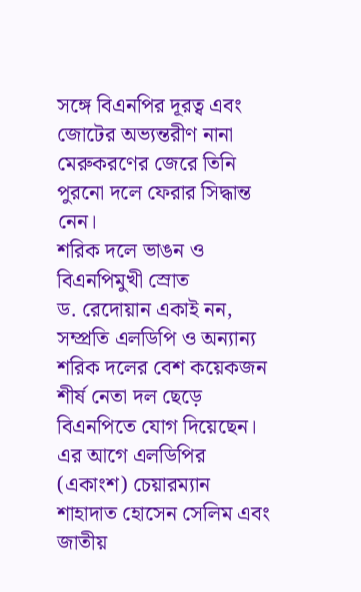সঙ্গে বিএনপির দূরত্ব এবং জোটের অভ্যন্তরীণ নানা মেরুকরণের জেরে তিনি পুরনো দলে ফেরার সিদ্ধান্ত নেন।
শরিক দলে ভাঙন ও বিএনপিমুখী স্রোত
ড. রেদোয়ান একাই নন, সম্প্রতি এলডিপি ও অন্যান্য শরিক দলের বেশ কয়েকজন শীর্ষ নেতা দল ছেড়ে বিএনপিতে যোগ দিয়েছেন। এর আগে এলডিপির (একাংশ) চেয়ারম্যান শাহাদাত হোসেন সেলিম এবং জাতীয়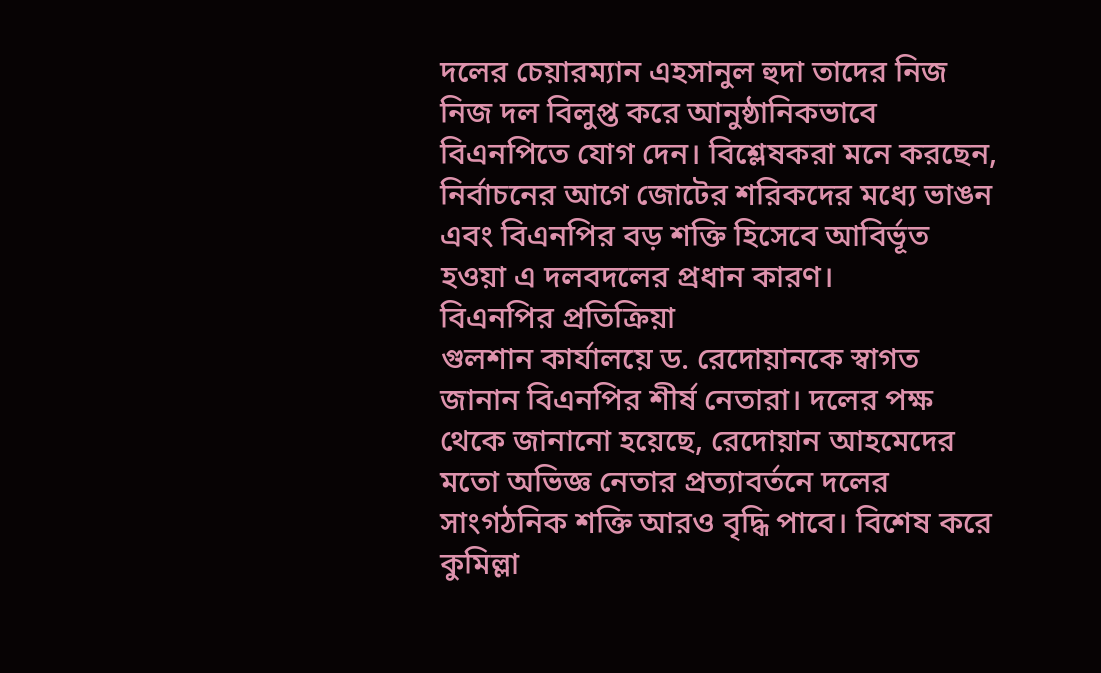দলের চেয়ারম্যান এহসানুল হুদা তাদের নিজ নিজ দল বিলুপ্ত করে আনুষ্ঠানিকভাবে বিএনপিতে যোগ দেন। বিশ্লেষকরা মনে করছেন, নির্বাচনের আগে জোটের শরিকদের মধ্যে ভাঙন এবং বিএনপির বড় শক্তি হিসেবে আবির্ভূত হওয়া এ দলবদলের প্রধান কারণ।
বিএনপির প্রতিক্রিয়া
গুলশান কার্যালয়ে ড. রেদোয়ানকে স্বাগত জানান বিএনপির শীর্ষ নেতারা। দলের পক্ষ থেকে জানানো হয়েছে, রেদোয়ান আহমেদের মতো অভিজ্ঞ নেতার প্রত্যাবর্তনে দলের সাংগঠনিক শক্তি আরও বৃদ্ধি পাবে। বিশেষ করে কুমিল্লা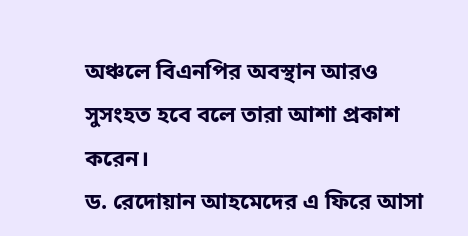অঞ্চলে বিএনপির অবস্থান আরও সুসংহত হবে বলে তারা আশা প্রকাশ করেন।
ড. রেদোয়ান আহমেদের এ ফিরে আসা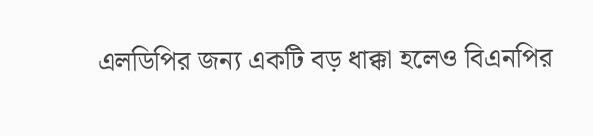এলডিপির জন্য একটি বড় ধাক্কা হলেও বিএনপির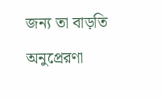জন্য তা বাড়তি অনুপ্রেরণা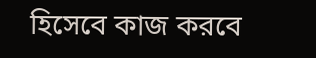হিসেবে কাজ করবে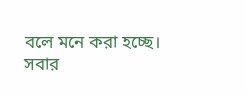বলে মনে করা হচ্ছে।
সবার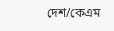দেশ/কেএম